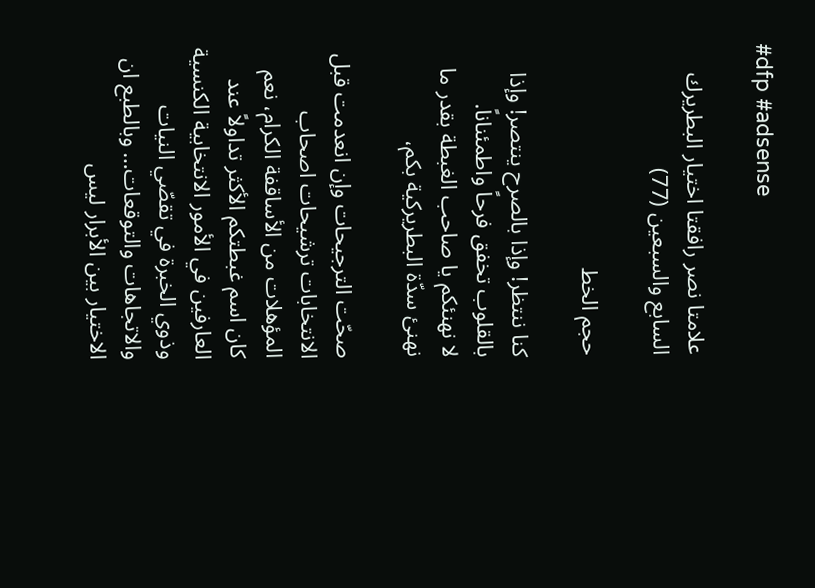#dfp #adsense

علامتا نصر رافقتا اختيار البطريرك السابع والسبعين (77)

حجم الخط

كنا ننتظر! وإذا بالصرح ينتصر! وإذا بالقلوب تخفق فرحاً واطمئناناً.
لا نهنئكم يا صاحب الغبطة بقدر ما نهنئ سدّة البطريركية بكم،

صحّت الترجيحات وإن انعدمت قبل الانتخابات ترشيحات اصحاب المؤهلات من الأساقفة الكرام، نعم كان اسم غبطتكم الأكثر تداولاً عند العارفين في الأمور الانتخابية الكنسية وذوي الخبرة في تقصّي النيات والاتجاهات والتوقعات… وبالطبع ان الاختيار بين الأبرار ليس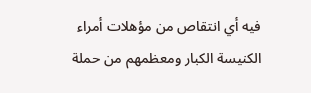فيه أي انتقاص من مؤهلات أمراء الكنيسة الكبار ومعظمهم من حملة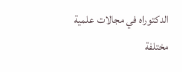الدكتوراه في مجالات علمية مختلفة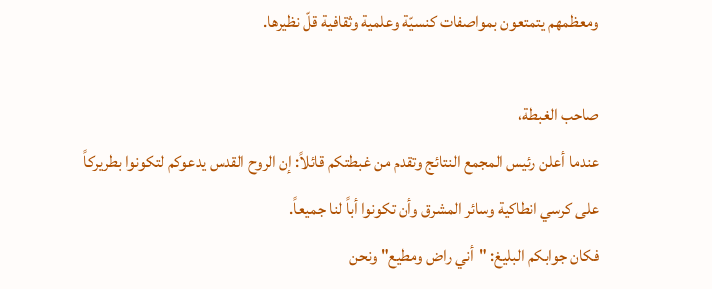ومعظمهم يتمتعون بمواصفات كنسيّة وعلمية وثقافية قلّ نظيرها.

صاحب الغبطة،
عندما أعلن رئيس المجمع النتائج وتقدم من غبطتكم قائلاً: إن الروح القدس يدعوكم لتكونوا بطريركاً على كرسي انطاكية وسائر المشرق وأن تكونوا أباً لنا جميعاً.
فكان جوابكم البليغ: "أني راض ومطيع" ونحن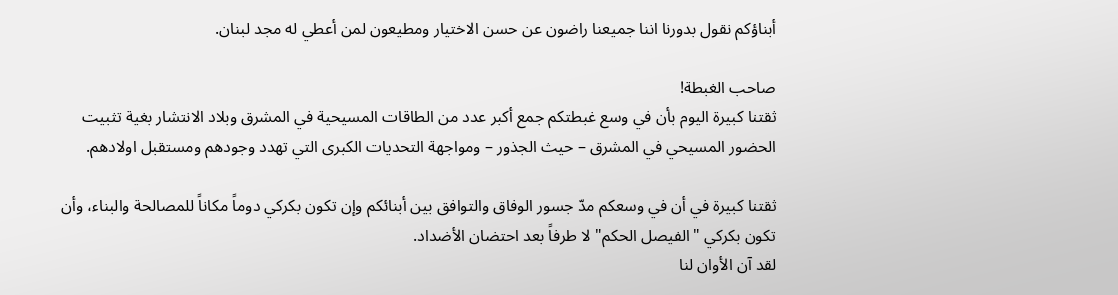أبناؤكم نقول بدورنا اننا جميعنا راضون عن حسن الاختيار ومطيعون لمن أعطي له مجد لبنان.

صاحب الغبطة!
ثقتنا كبيرة اليوم بأن في وسع غبطتكم جمع أكبر عدد من الطاقات المسيحية في المشرق وبلاد الانتشار بغية تثبيت الحضور المسيحي في المشرق – حيث الجذور – ومواجهة التحديات الكبرى التي تهدد وجودهم ومستقبل اولادهم.

ثقتنا كبيرة في أن في وسعكم مدّ جسور الوفاق والتوافق بين أبنائكم وإن تكون بكركي دوماً مكاناً للمصالحة والبناء، وأن تكون بكركي "الفيصل الحكم" لا طرفاً بعد احتضان الأضداد.
لقد آن الأوان لنا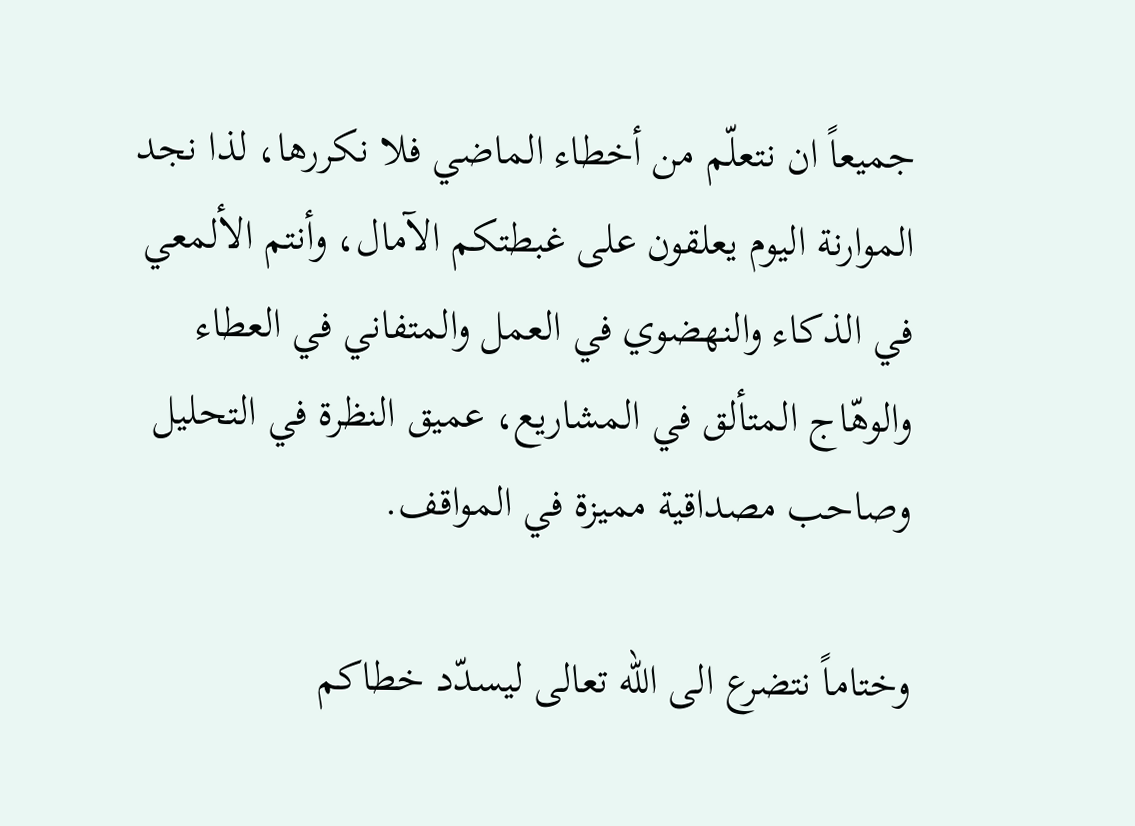جميعاً ان نتعلّم من أخطاء الماضي فلا نكررها، لذا نجد الموارنة اليوم يعلقون على غبطتكم الآمال، وأنتم الألمعي في الذكاء والنهضوي في العمل والمتفاني في العطاء والوهّاج المتألق في المشاريع، عميق النظرة في التحليل وصاحب مصداقية مميزة في المواقف.

وختاماً نتضرع الى الله تعالى ليسدّد خطاكم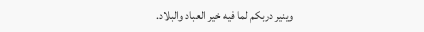وينير دربكم لما فيه خير العباد والبلاد.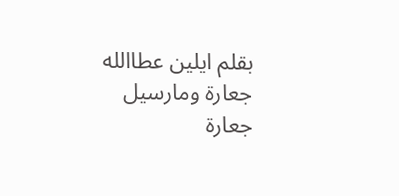بقلم ايلين عطاالله جعارة ومارسيل جعارة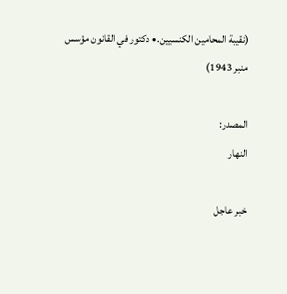(نقيبة المحامين الكنسيين.• دكتور في القانون مؤسس منبر 1943)

المصدر:
النهار

خبر عاجل